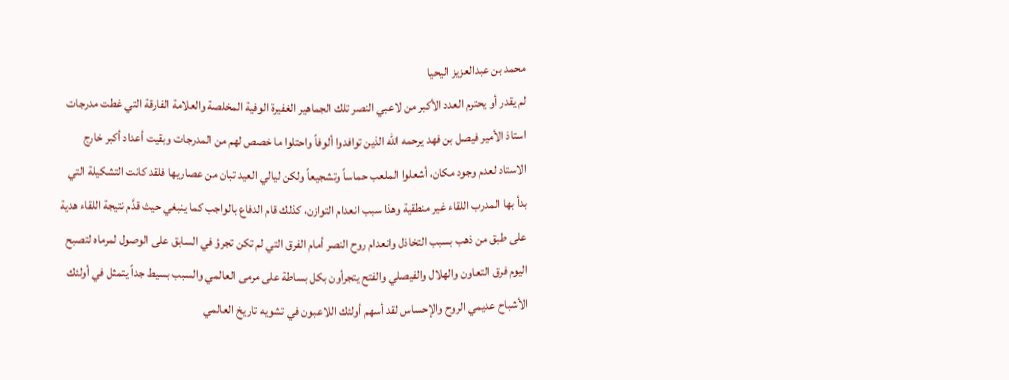محمد بن عبدالعزيز اليحيا
لم يقدر أو يحترم العدد الأكبر من لاعبي النصر تلك الجماهير الغفيرة الوفية المخلصة والعلامة الفارقة التي غطت مدرجات استاذ الأمير فيصل بن فهد يرحمه الله الذين توافدوا ألوفاً واحتلوا ما خصص لهم من المدرجات وبقيت أعداد أكبر خارج الاستاد لعدم وجود مكان، أشعلوا الملعب حماساً وتشجيعاً ولكن ليالي العيد تبان من عصاريها فلقد كانت التشكيلة التي بدأ بها المدرب اللقاء غير منطقية وهذا سبب انعدام التوازن، كذلك قام الدفاع بالواجب كما ينبغي حيث قدَّم نتيجة اللقاء هدية على طبق من ذهب بسبب التخاذل وانعدام روح النصر أمام الفرق التي لم تكن تجرؤ في السابق على الوصول لمرماه لتصبح اليوم فرق التعاون والهلال والفيصلي والفتح يتجرأون بكل بساطة على مرمى العالمي والسبب بسيط جداً يتمثل في أولئك الأشباح عديمي الروح والإحساس لقد أسهم أولئك اللاعبون في تشويه تاريخ العالمي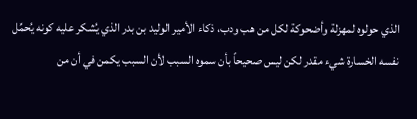الذي حولوه لمهزلة وأضحوكة لكل من هب ودب، ذكاء الأمير الوليد بن بدر الذي يُشكر عليه كونه يُحمِّل نفسه الخسارة شيء مقدر لكن ليس صحيحاً بأن سموه السبب لأن السبب يكمن في أن من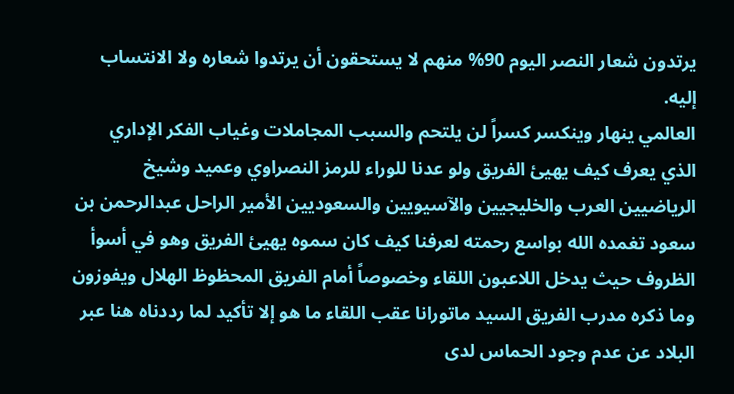يرتدون شعار النصر اليوم 90% منهم لا يستحقون أن يرتدوا شعاره ولا الانتساب إليه.
العالمي ينهار وينكسر كسراً لن يلتحم والسبب المجاملات وغياب الفكر الإداري الذي يعرف كيف يهيئ الفريق ولو عدنا للوراء للرمز النصراوي وعميد وشيخ الرياضيين العرب والخليجيين والآسيويين والسعوديين الأمير الراحل عبدالرحمن بن سعود تغمده الله بواسع رحمته لعرفنا كيف كان سموه يهيئ الفريق وهو في أسوأ الظروف حيث يدخل اللاعبون اللقاء وخصوصاً أمام الفريق المحظوظ الهلال ويفوزون وما ذكره مدرب الفريق السيد ماتورانا عقب اللقاء ما هو إلا تأكيد لما رددناه هنا عبر البلاد عن عدم وجود الحماس لدى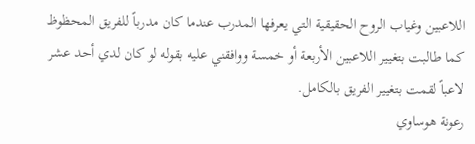اللاعبين وغياب الروح الحقيقية التي يعرفها المدرب عندما كان مدرباً للفريق المحظوظ كما طالبت بتغيير اللاعبين الأربعة أو خمسة ووافقني عليه بقوله لو كان لدي أحد عشر لاعباً لقمت بتغيير الفريق بالكامل.
رعونة هوساوي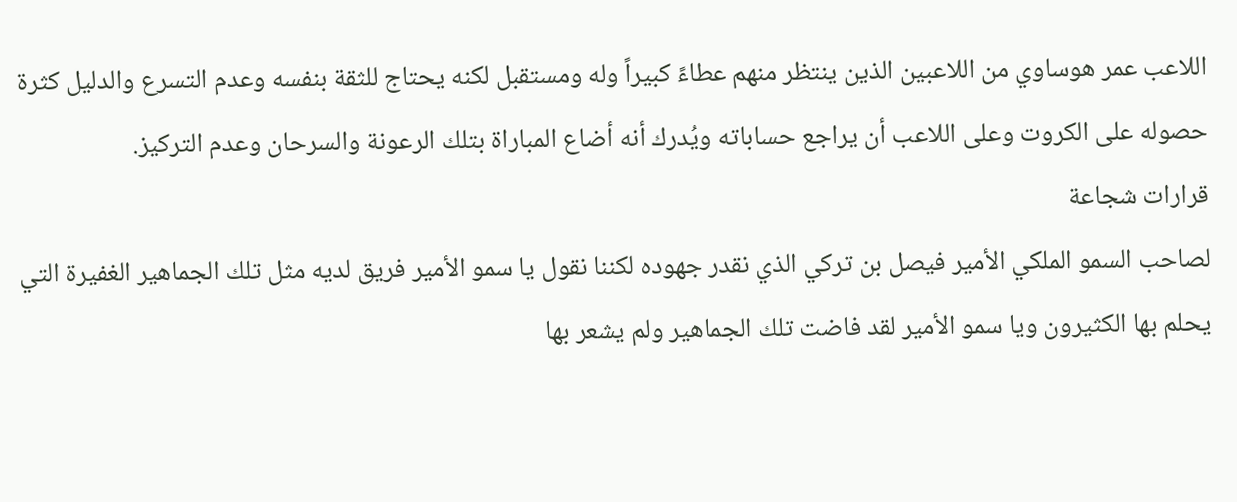اللاعب عمر هوساوي من اللاعبين الذين ينتظر منهم عطاءً كبيراً وله ومستقبل لكنه يحتاج للثقة بنفسه وعدم التسرع والدليل كثرة حصوله على الكروت وعلى اللاعب أن يراجع حساباته ويُدرك أنه أضاع المباراة بتلك الرعونة والسرحان وعدم التركيز.
قرارات شجاعة
لصاحب السمو الملكي الأمير فيصل بن تركي الذي نقدر جهوده لكننا نقول يا سمو الأمير فريق لديه مثل تلك الجماهير الغفيرة التي يحلم بها الكثيرون ويا سمو الأمير لقد فاضت تلك الجماهير ولم يشعر بها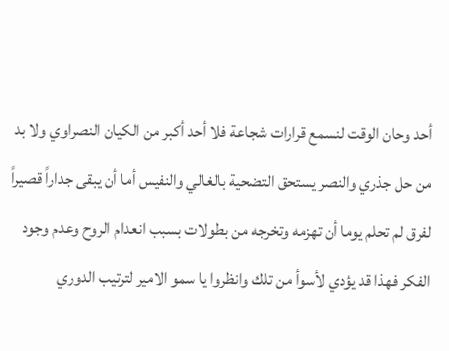أحد وحان الوقت لنسمع قرارات شجاعة فلا أحد أكبر من الكيان النصراوي ولا بد من حل جذري والنصر يستحق التضحية بالغالي والنفيس أما أن يبقى جداراً قصيراً لفرق لم تحلم يوما أن تهزمه وتخرجه من بطولات بسبب انعدام الروح وعدم وجود الفكر فهذا قد يؤدي لأسوأ من تلك وانظروا يا سمو الامير لترتيب الدوري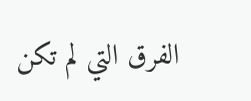الفرق التي لم تكن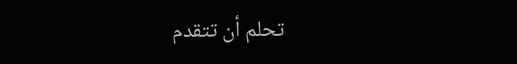تحلم أن تتقدم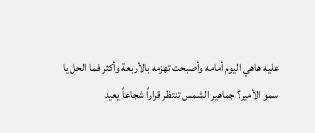عليه هاهي اليوم أمامه وأصبحت تهزمه بالأربعة وأكثر فما الحل يا سمو الأمير؟ جماهير الشمس تنتظر قراراً شجاعاً يعيد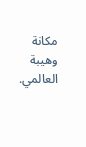مكانة وهيبة العالمي.